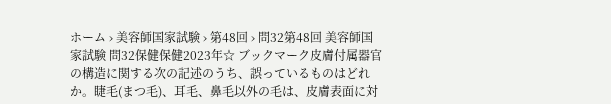ホーム › 美容師国家試験 › 第48回 › 問32第48回 美容師国家試験 問32保健保健2023年☆ ブックマーク皮膚付属器官の構造に関する次の記述のうち、誤っているものはどれか。睫毛(まつ毛)、耳毛、鼻毛以外の毛は、皮膚表面に対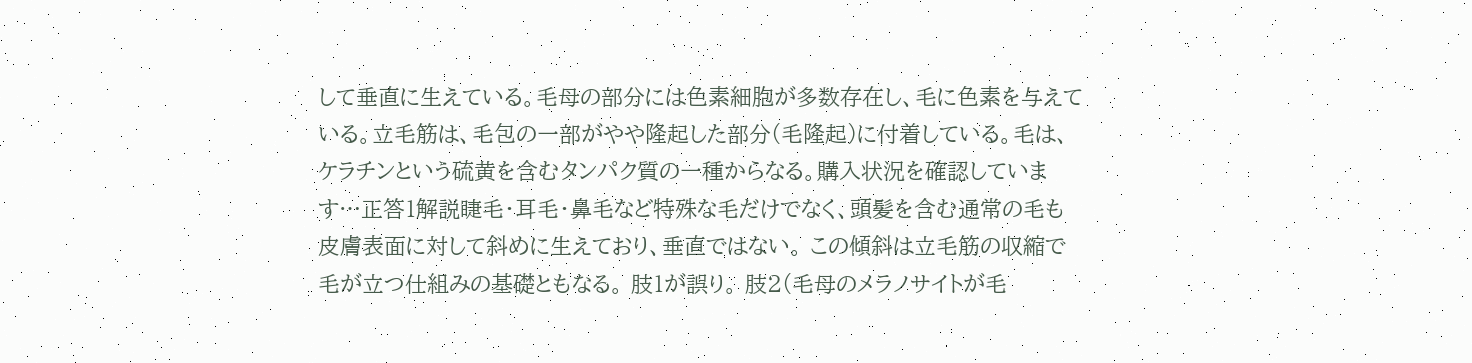して垂直に生えている。毛母の部分には色素細胞が多数存在し、毛に色素を与えている。立毛筋は、毛包の一部がやや隆起した部分(毛隆起)に付着している。毛は、ケラチンという硫黄を含むタンパク質の一種からなる。購入状況を確認しています…正答1解説睫毛・耳毛・鼻毛など特殊な毛だけでなく、頭髪を含む通常の毛も皮膚表面に対して斜めに生えており、垂直ではない。 この傾斜は立毛筋の収縮で毛が立つ仕組みの基礎ともなる。 肢1が誤り。 肢2(毛母のメラノサイトが毛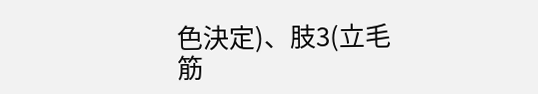色決定)、肢3(立毛筋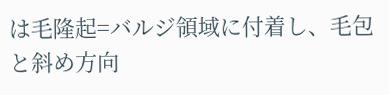は毛隆起=バルジ領域に付着し、毛包と斜め方向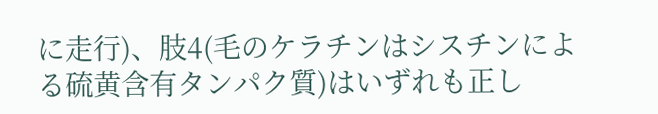に走行)、肢4(毛のケラチンはシスチンによる硫黄含有タンパク質)はいずれも正し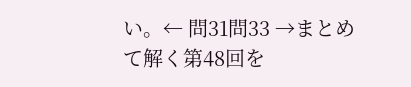い。← 問31問33 →まとめて解く第48回を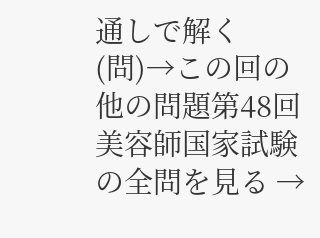通しで解く(問)→この回の他の問題第48回 美容師国家試験 の全問を見る →